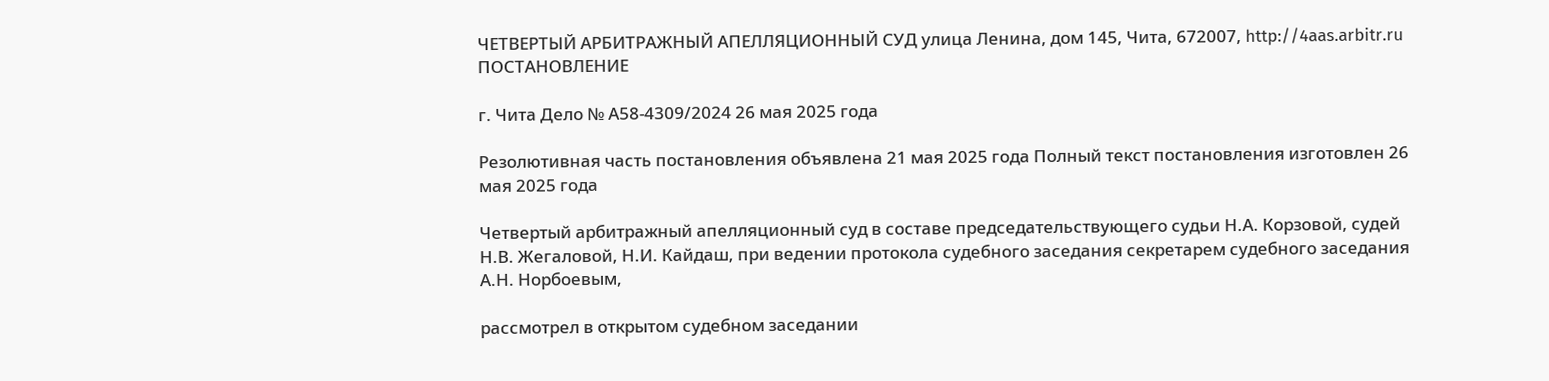ЧЕТВЕРТЫЙ АРБИТРАЖНЫЙ АПЕЛЛЯЦИОННЫЙ СУД улица Ленина, дом 145, Чита, 672007, http://4aas.arbitr.ru ПОСТАНОВЛЕНИЕ

г. Чита Дело № А58-4309/2024 26 мая 2025 года

Резолютивная часть постановления объявлена 21 мая 2025 года Полный текст постановления изготовлен 26 мая 2025 года

Четвертый арбитражный апелляционный суд в составе председательствующего судьи Н.А. Корзовой, судей Н.В. Жегаловой, Н.И. Кайдаш, при ведении протокола судебного заседания секретарем судебного заседания А.Н. Норбоевым,

рассмотрел в открытом судебном заседании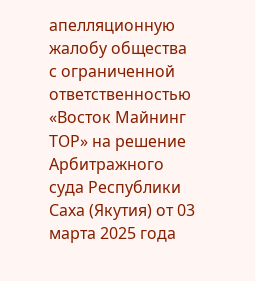апелляционную жалобу общества с ограниченной ответственностью «Восток Майнинг ТОР» на решение Арбитражного суда Республики Саха (Якутия) от 03 марта 2025 года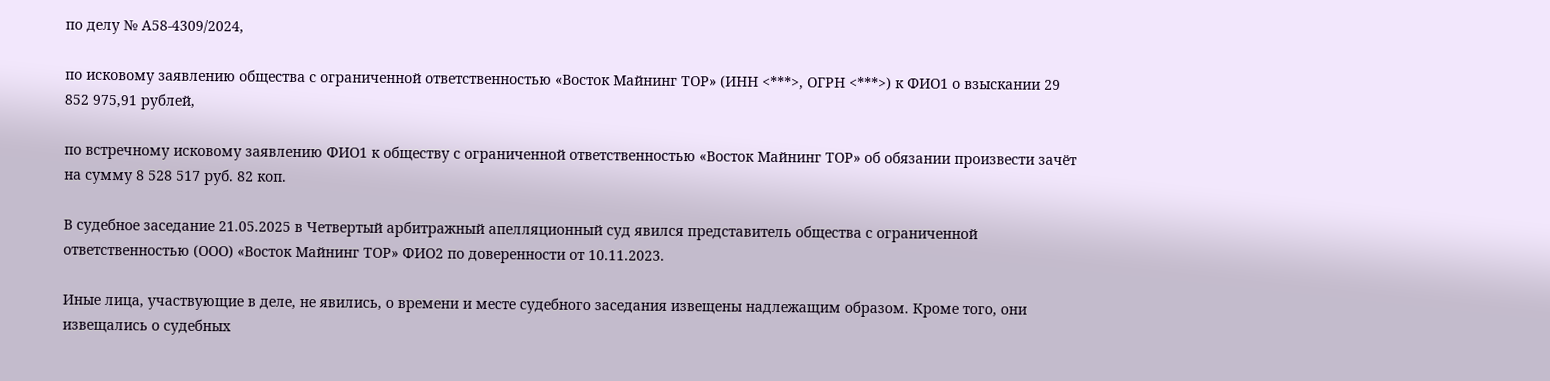по делу № А58-4309/2024,

по исковому заявлению общества с ограниченной ответственностью «Восток Майнинг ТОР» (ИНН <***>, ОГРН <***>) к ФИО1 о взыскании 29 852 975,91 рублей,

по встречному исковому заявлению ФИО1 к обществу с ограниченной ответственностью «Восток Майнинг ТОР» об обязании произвести зачёт на сумму 8 528 517 руб. 82 коп.

В судебное заседание 21.05.2025 в Четвертый арбитражный апелляционный суд явился представитель общества с ограниченной ответственностью (ООО) «Восток Майнинг ТОР» ФИО2 по доверенности от 10.11.2023.

Иные лица, участвующие в деле, не явились, о времени и месте судебного заседания извещены надлежащим образом. Кроме того, они извещались о судебных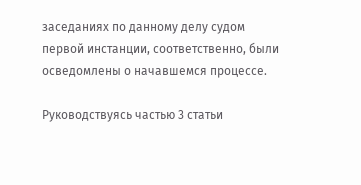заседаниях по данному делу судом первой инстанции, соответственно, были осведомлены о начавшемся процессе.

Руководствуясь частью 3 статьи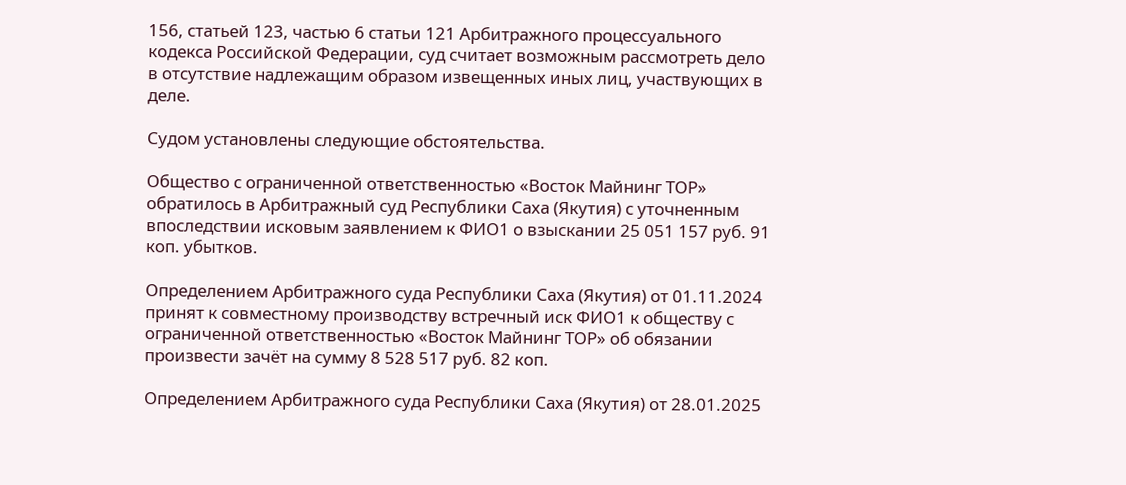156, статьей 123, частью 6 статьи 121 Арбитражного процессуального кодекса Российской Федерации, суд считает возможным рассмотреть дело в отсутствие надлежащим образом извещенных иных лиц, участвующих в деле.

Судом установлены следующие обстоятельства.

Общество с ограниченной ответственностью «Восток Майнинг ТОР» обратилось в Арбитражный суд Республики Саха (Якутия) с уточненным впоследствии исковым заявлением к ФИО1 о взыскании 25 051 157 руб. 91 коп. убытков.

Определением Арбитражного суда Республики Саха (Якутия) от 01.11.2024 принят к совместному производству встречный иск ФИО1 к обществу с ограниченной ответственностью «Восток Майнинг ТОР» об обязании произвести зачёт на сумму 8 528 517 руб. 82 коп.

Определением Арбитражного суда Республики Саха (Якутия) от 28.01.2025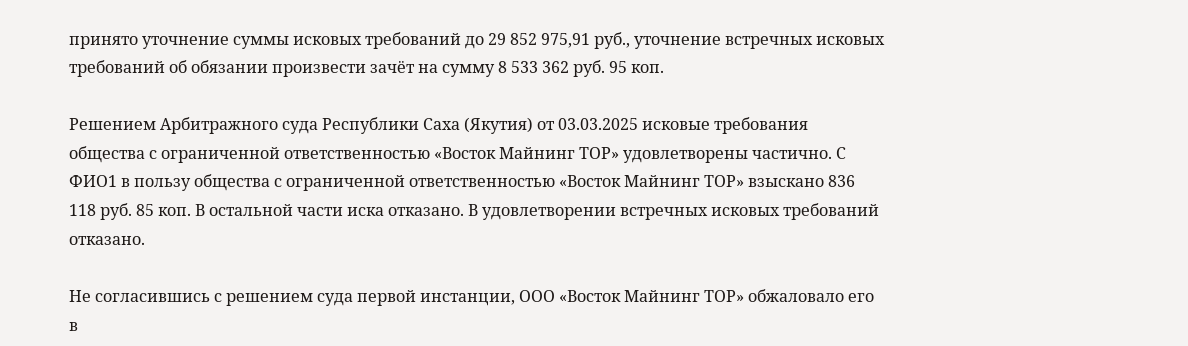принято уточнение суммы исковых требований до 29 852 975,91 руб., уточнение встречных исковых требований об обязании произвести зачёт на сумму 8 533 362 руб. 95 коп.

Решением Арбитражного суда Республики Саха (Якутия) от 03.03.2025 исковые требования общества с ограниченной ответственностью «Восток Майнинг ТОР» удовлетворены частично. С ФИО1 в пользу общества с ограниченной ответственностью «Восток Майнинг ТОР» взыскано 836 118 руб. 85 коп. В остальной части иска отказано. В удовлетворении встречных исковых требований отказано.

Не согласившись с решением суда первой инстанции, ООО «Восток Майнинг ТОР» обжаловало его в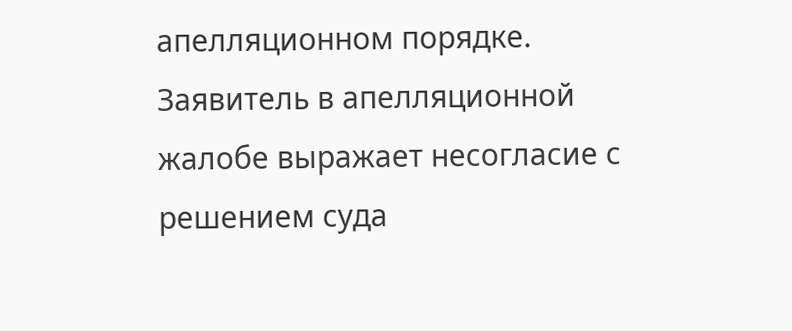апелляционном порядке. Заявитель в апелляционной жалобе выражает несогласие с решением суда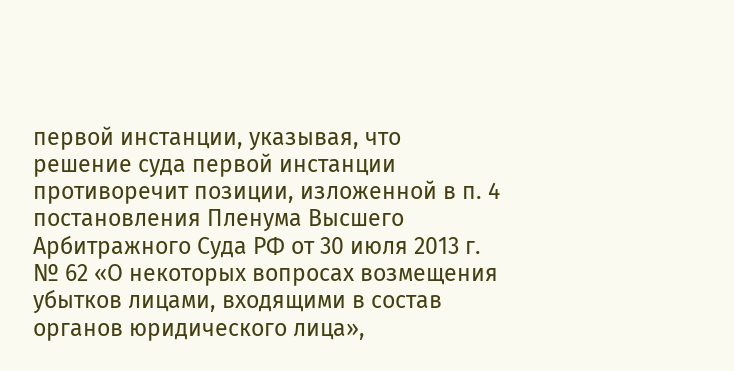первой инстанции, указывая, что решение суда первой инстанции противоречит позиции, изложенной в п. 4 постановления Пленума Высшего Арбитражного Суда РФ от 30 июля 2013 г. № 62 «О некоторых вопросах возмещения убытков лицами, входящими в состав органов юридического лица»,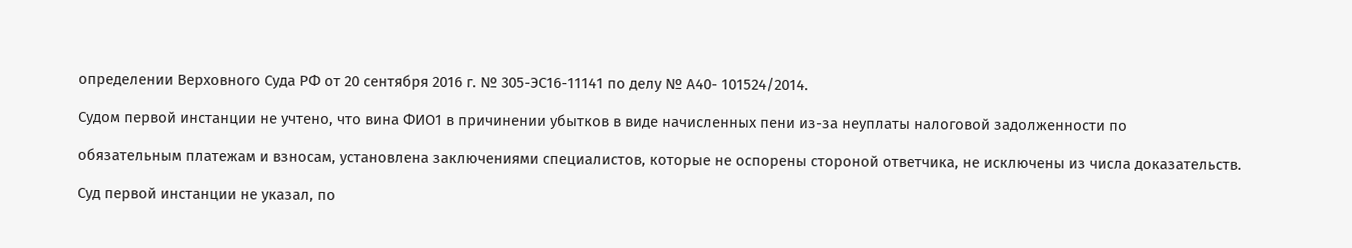определении Верховного Суда РФ от 20 сентября 2016 г. № 305-ЭС16-11141 по делу № А40- 101524/2014.

Судом первой инстанции не учтено, что вина ФИО1 в причинении убытков в виде начисленных пени из-за неуплаты налоговой задолженности по

обязательным платежам и взносам, установлена заключениями специалистов, которые не оспорены стороной ответчика, не исключены из числа доказательств.

Суд первой инстанции не указал, по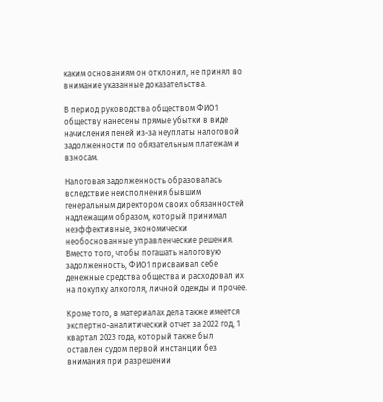каким основаниям он отклонил, не принял во внимание указанные доказательства.

В период руководства обществом ФИО1 обществу нанесены прямые убытки в виде начисления пеней из-за неуплаты налоговой задолженности по обязательным платежам и взносам.

Налоговая задолженность образовалась вследствие неисполнения бывшим генеральным директором своих обязанностей надлежащим образом, который принимал неэффективные, экономически необоснованные управленческие решения. Вместо того, чтобы погашать налоговую задолженность, ФИО1 присваивал себе денежные средства общества и расходовал их на покупку алкоголя, личной одежды и прочее.

Кроме того, в материалах дела также имеется экспертно-аналитический отчет за 2022 год, 1 квартал 2023 года, который также был оставлен судом первой инстанции без внимания при разрешении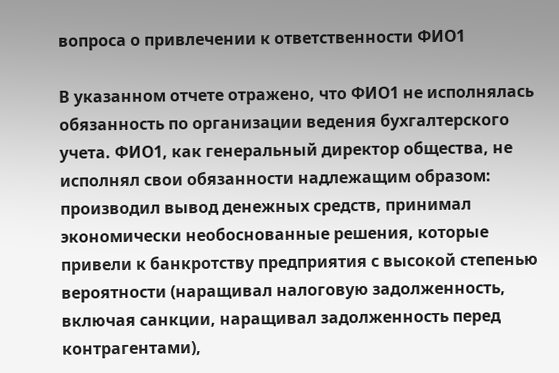вопроса о привлечении к ответственности ФИО1

В указанном отчете отражено, что ФИО1 не исполнялась обязанность по организации ведения бухгалтерского учета. ФИО1, как генеральный директор общества, не исполнял свои обязанности надлежащим образом: производил вывод денежных средств, принимал экономически необоснованные решения, которые привели к банкротству предприятия с высокой степенью вероятности (наращивал налоговую задолженность, включая санкции, наращивал задолженность перед контрагентами),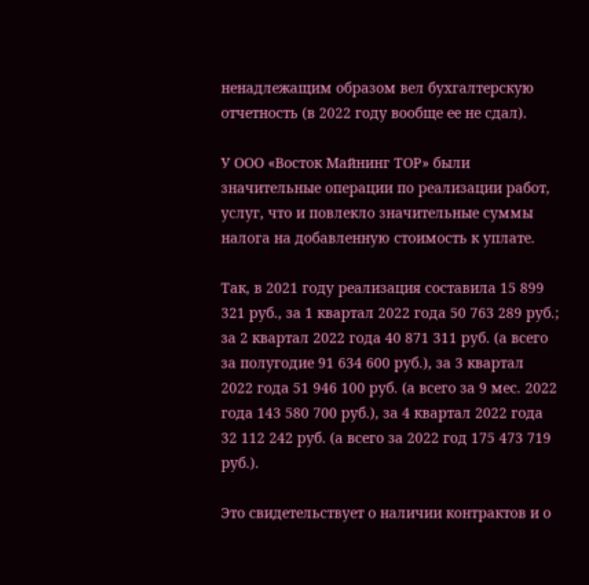ненадлежащим образом вел бухгалтерскую отчетность (в 2022 году вообще ее не сдал).

У ООО «Восток Майнинг ТОР» были значительные операции по реализации работ, услуг, что и повлекло значительные суммы налога на добавленную стоимость к уплате.

Так, в 2021 году реализация составила 15 899 321 руб., за 1 квартал 2022 года 50 763 289 руб.; за 2 квартал 2022 года 40 871 311 руб. (а всего за полугодие 91 634 600 руб.), за 3 квартал 2022 года 51 946 100 руб. (а всего за 9 мес. 2022 года 143 580 700 руб.), за 4 квартал 2022 года 32 112 242 руб. (а всего за 2022 год 175 473 719 руб.).

Это свидетельствует о наличии контрактов и о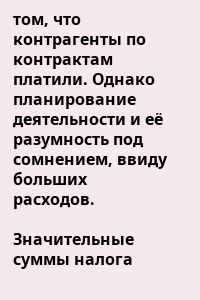том, что контрагенты по контрактам платили. Однако планирование деятельности и её разумность под сомнением, ввиду больших расходов.

Значительные суммы налога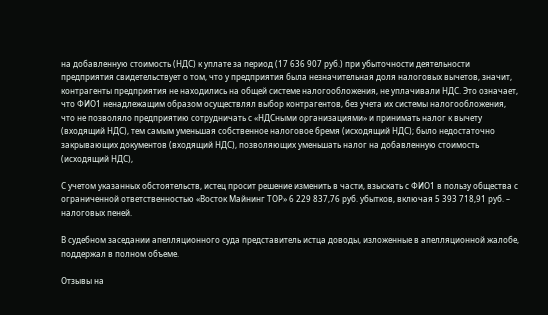на добавленную стоимость (НДС) к уплате за период (17 636 907 руб.) при убыточности деятельности предприятия свидетельствует о том, что у предприятия была незначительная доля налоговых вычетов, значит, контрагенты предприятия не находились на общей системе налогообложения, не уплачивали НДС. Это означает, что ФИО1 ненадлежащим образом осуществлял выбор контрагентов, без учета их системы налогообложения, что не позволяло предприятию сотрудничать с «НДСными организациями» и принимать налог к вычету (входящий НДС), тем самым уменьшая собственное налоговое бремя (исходящий НДС); было недостаточно закрывающих документов (входящий НДС), позволяющих уменьшать налог на добавленную стоимость (исходящий НДС),

С учетом указанных обстоятельств, истец просит решение изменить в части, взыскать с ФИО1 в пользу общества с ограниченной ответственностью «Восток Майнинг ТОР» 6 229 837,76 руб. убытков, включая 5 393 718,91 руб. – налоговых пеней.

В судебном заседании апелляционного суда представитель истца доводы, изложенные в апелляционной жалобе, поддержал в полном объеме.

Отзывы на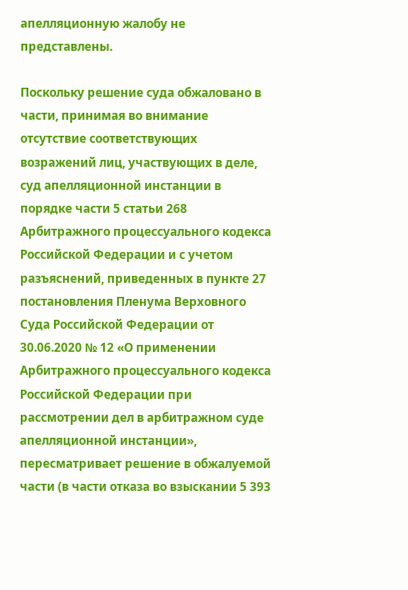апелляционную жалобу не представлены.

Поскольку решение суда обжаловано в части, принимая во внимание отсутствие соответствующих возражений лиц, участвующих в деле, суд апелляционной инстанции в порядке части 5 статьи 268 Арбитражного процессуального кодекса Российской Федерации и с учетом разъяснений, приведенных в пункте 27 постановления Пленума Верховного Суда Российской Федерации от 30.06.2020 № 12 «О применении Арбитражного процессуального кодекса Российской Федерации при рассмотрении дел в арбитражном суде апелляционной инстанции», пересматривает решение в обжалуемой части (в части отказа во взыскании 5 393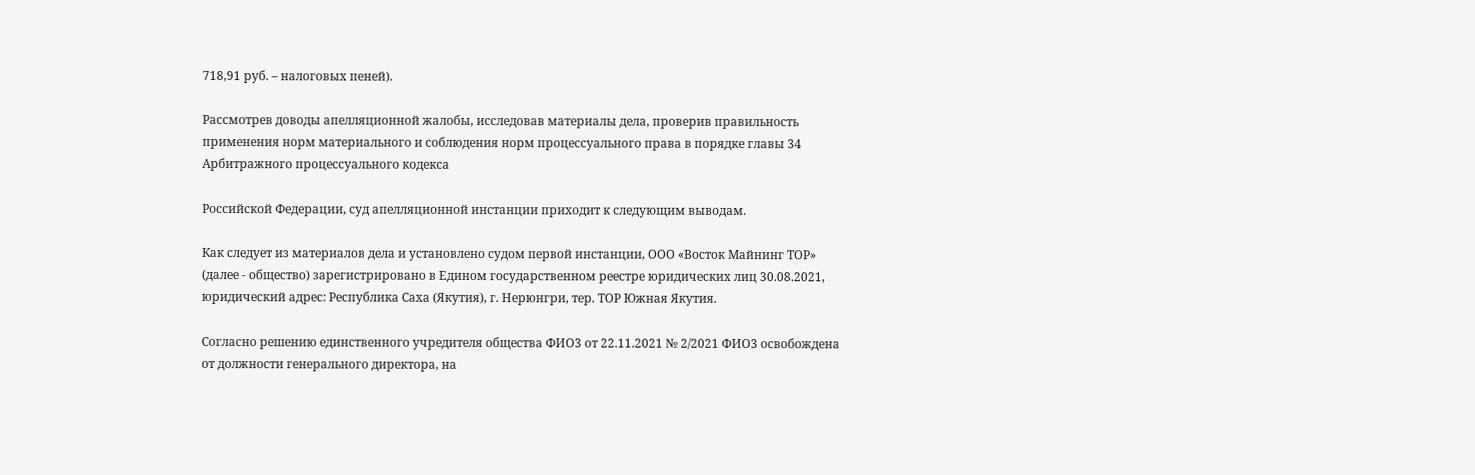718,91 руб. – налоговых пеней).

Рассмотрев доводы апелляционной жалобы, исследовав материалы дела, проверив правильность применения норм материального и соблюдения норм процессуального права в порядке главы 34 Арбитражного процессуального кодекса

Российской Федерации, суд апелляционной инстанции приходит к следующим выводам.

Как следует из материалов дела и установлено судом первой инстанции, ООО «Восток Майнинг ТОР» (далее - общество) зарегистрировано в Едином государственном реестре юридических лиц 30.08.2021, юридический адрес: Республика Саха (Якутия), г. Нерюнгри, тер. ТОР Южная Якутия.

Согласно решению единственного учредителя общества ФИО3 от 22.11.2021 № 2/2021 ФИО3 освобождена от должности генерального директора, на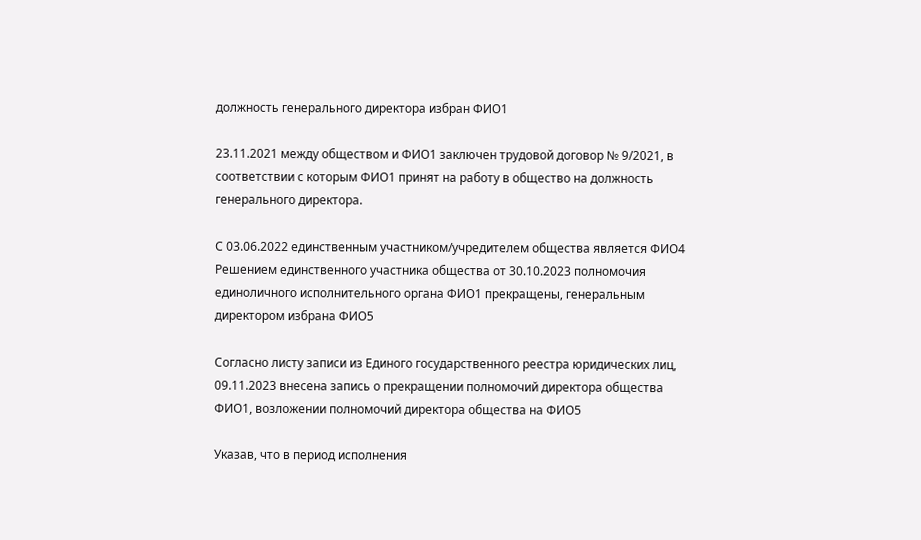должность генерального директора избран ФИО1

23.11.2021 между обществом и ФИО1 заключен трудовой договор № 9/2021, в соответствии с которым ФИО1 принят на работу в общество на должность генерального директора.

С 03.06.2022 единственным участником/учредителем общества является ФИО4 Решением единственного участника общества от 30.10.2023 полномочия единоличного исполнительного органа ФИО1 прекращены, генеральным директором избрана ФИО5

Согласно листу записи из Единого государственного реестра юридических лиц, 09.11.2023 внесена запись о прекращении полномочий директора общества ФИО1, возложении полномочий директора общества на ФИО5

Указав, что в период исполнения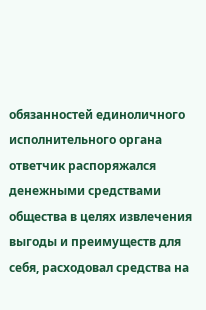обязанностей единоличного исполнительного органа ответчик распоряжался денежными средствами общества в целях извлечения выгоды и преимуществ для себя, расходовал средства на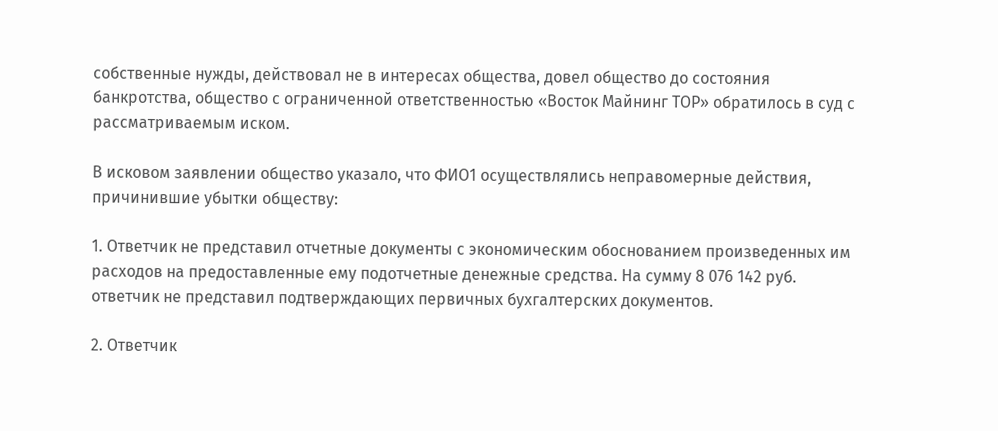собственные нужды, действовал не в интересах общества, довел общество до состояния банкротства, общество с ограниченной ответственностью «Восток Майнинг ТОР» обратилось в суд с рассматриваемым иском.

В исковом заявлении общество указало, что ФИО1 осуществлялись неправомерные действия, причинившие убытки обществу:

1. Ответчик не представил отчетные документы с экономическим обоснованием произведенных им расходов на предоставленные ему подотчетные денежные средства. На сумму 8 076 142 руб. ответчик не представил подтверждающих первичных бухгалтерских документов.

2. Ответчик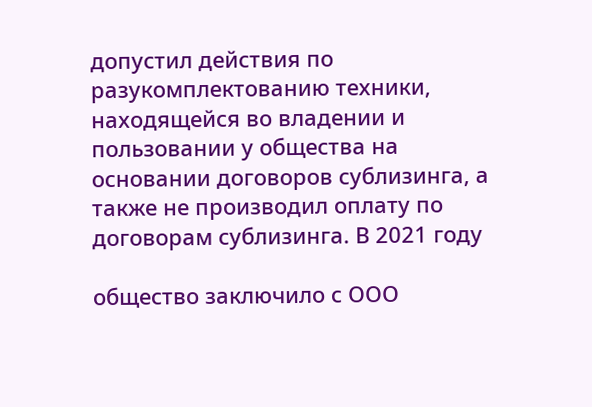допустил действия по разукомплектованию техники, находящейся во владении и пользовании у общества на основании договоров сублизинга, а также не производил оплату по договорам сублизинга. В 2021 году

общество заключило с ООО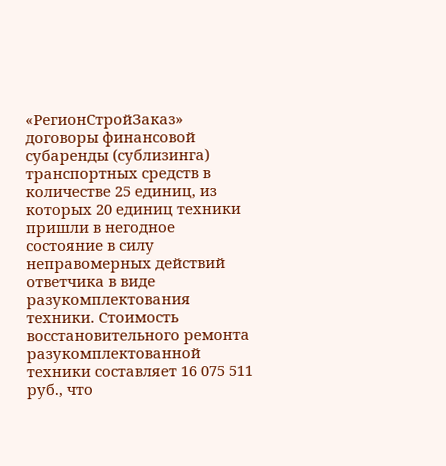«РегионСтройЗаказ» договоры финансовой субаренды (сублизинга) транспортных средств в количестве 25 единиц, из которых 20 единиц техники пришли в негодное состояние в силу неправомерных действий ответчика в виде разукомплектования техники. Стоимость восстановительного ремонта разукомплектованной техники составляет 16 075 511 руб., что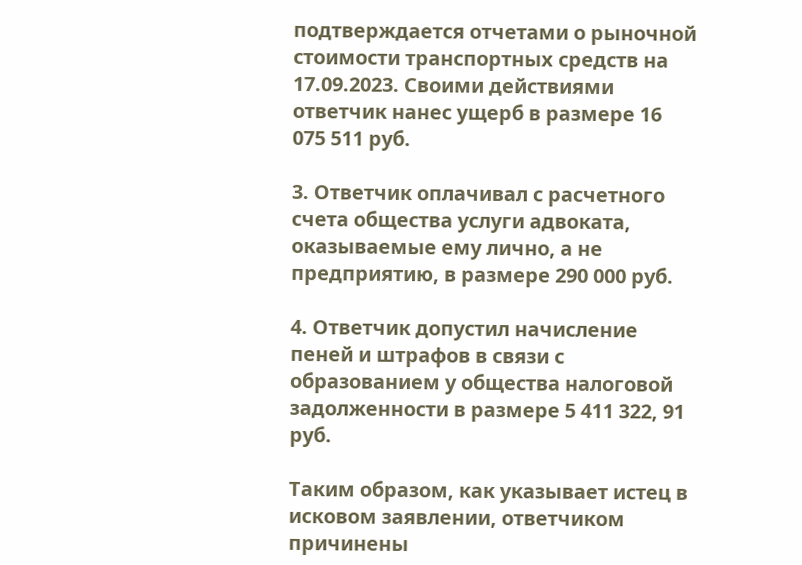подтверждается отчетами о рыночной стоимости транспортных средств на 17.09.2023. Своими действиями ответчик нанес ущерб в размере 16 075 511 руб.

3. Ответчик оплачивал с расчетного счета общества услуги адвоката, оказываемые ему лично, а не предприятию, в размере 290 000 руб.

4. Ответчик допустил начисление пеней и штрафов в связи с образованием у общества налоговой задолженности в размере 5 411 322, 91 руб.

Таким образом, как указывает истец в исковом заявлении, ответчиком причинены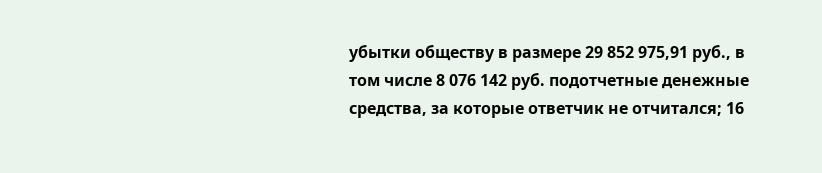убытки обществу в размере 29 852 975,91 руб., в том числе 8 076 142 руб. подотчетные денежные средства, за которые ответчик не отчитался; 16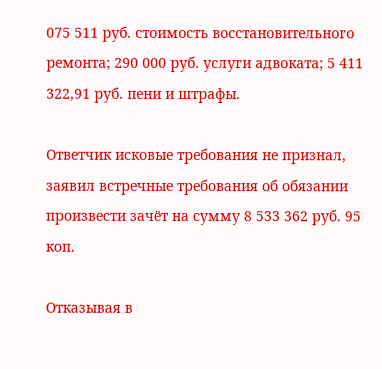075 511 руб. стоимость восстановительного ремонта; 290 000 руб. услуги адвоката; 5 411 322,91 руб. пени и штрафы.

Ответчик исковые требования не признал, заявил встречные требования об обязании произвести зачёт на сумму 8 533 362 руб. 95 коп.

Отказывая в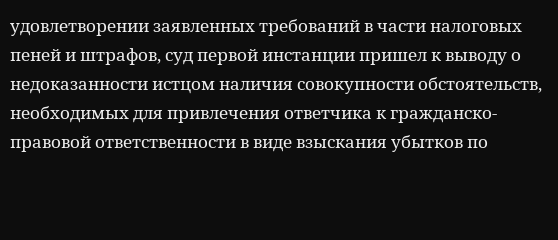удовлетворении заявленных требований в части налоговых пеней и штрафов, суд первой инстанции пришел к выводу о недоказанности истцом наличия совокупности обстоятельств, необходимых для привлечения ответчика к гражданско-правовой ответственности в виде взыскания убытков по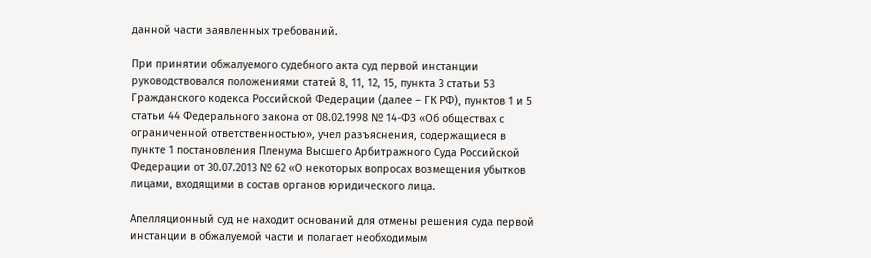данной части заявленных требований.

При принятии обжалуемого судебного акта суд первой инстанции руководствовался положениями статей 8, 11, 12, 15, пункта 3 статьи 53 Гражданского кодекса Российской Федерации (далее – ГК РФ), пунктов 1 и 5 статьи 44 Федерального закона от 08.02.1998 № 14-ФЗ «Об обществах с ограниченной ответственностью», учел разъяснения, содержащиеся в пункте 1 постановления Пленума Высшего Арбитражного Суда Российской Федерации от 30.07.2013 № 62 «О некоторых вопросах возмещения убытков лицами, входящими в состав органов юридического лица.

Апелляционный суд не находит оснований для отмены решения суда первой инстанции в обжалуемой части и полагает необходимым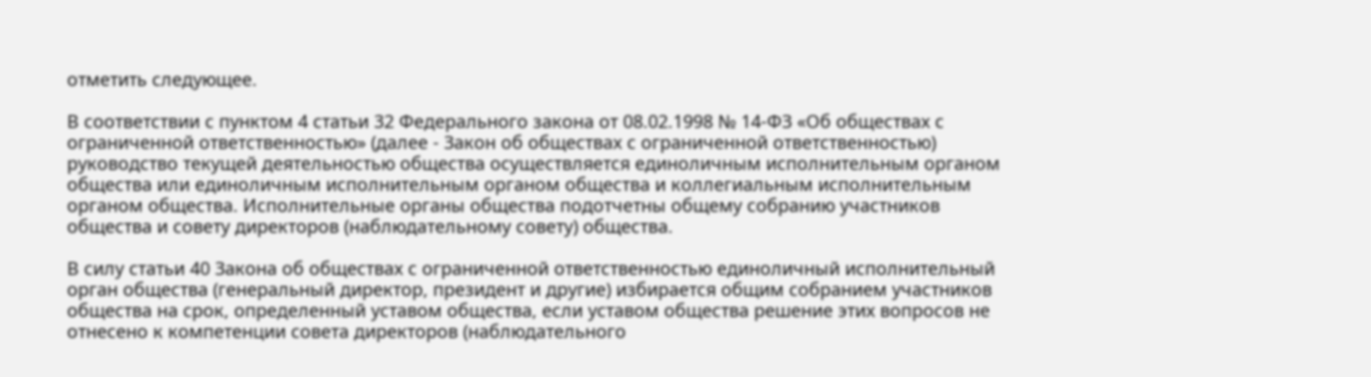отметить следующее.

В соответствии с пунктом 4 статьи 32 Федерального закона от 08.02.1998 № 14-ФЗ «Об обществах с ограниченной ответственностью» (далее - Закон об обществах с ограниченной ответственностью) руководство текущей деятельностью общества осуществляется единоличным исполнительным органом общества или единоличным исполнительным органом общества и коллегиальным исполнительным органом общества. Исполнительные органы общества подотчетны общему собранию участников общества и совету директоров (наблюдательному совету) общества.

В силу статьи 40 Закона об обществах с ограниченной ответственностью единоличный исполнительный орган общества (генеральный директор, президент и другие) избирается общим собранием участников общества на срок, определенный уставом общества, если уставом общества решение этих вопросов не отнесено к компетенции совета директоров (наблюдательного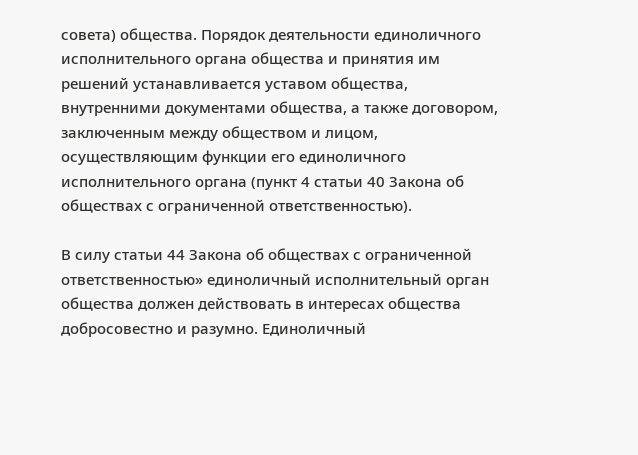совета) общества. Порядок деятельности единоличного исполнительного органа общества и принятия им решений устанавливается уставом общества, внутренними документами общества, а также договором, заключенным между обществом и лицом, осуществляющим функции его единоличного исполнительного органа (пункт 4 статьи 40 Закона об обществах с ограниченной ответственностью).

В силу статьи 44 Закона об обществах с ограниченной ответственностью» единоличный исполнительный орган общества должен действовать в интересах общества добросовестно и разумно. Единоличный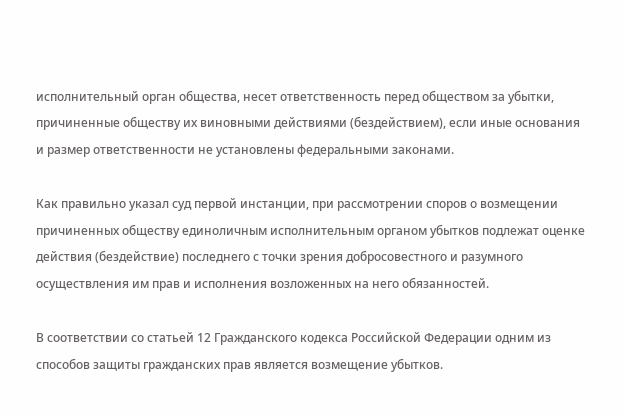исполнительный орган общества, несет ответственность перед обществом за убытки, причиненные обществу их виновными действиями (бездействием), если иные основания и размер ответственности не установлены федеральными законами.

Как правильно указал суд первой инстанции, при рассмотрении споров о возмещении причиненных обществу единоличным исполнительным органом убытков подлежат оценке действия (бездействие) последнего с точки зрения добросовестного и разумного осуществления им прав и исполнения возложенных на него обязанностей.

В соответствии со статьей 12 Гражданского кодекса Российской Федерации одним из способов защиты гражданских прав является возмещение убытков.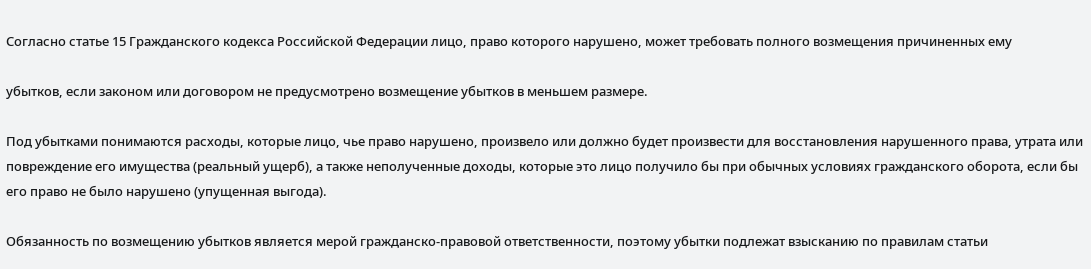Согласно статье 15 Гражданского кодекса Российской Федерации лицо, право которого нарушено, может требовать полного возмещения причиненных ему

убытков, если законом или договором не предусмотрено возмещение убытков в меньшем размере.

Под убытками понимаются расходы, которые лицо, чье право нарушено, произвело или должно будет произвести для восстановления нарушенного права, утрата или повреждение его имущества (реальный ущерб), а также неполученные доходы, которые это лицо получило бы при обычных условиях гражданского оборота, если бы его право не было нарушено (упущенная выгода).

Обязанность по возмещению убытков является мерой гражданско-правовой ответственности, поэтому убытки подлежат взысканию по правилам статьи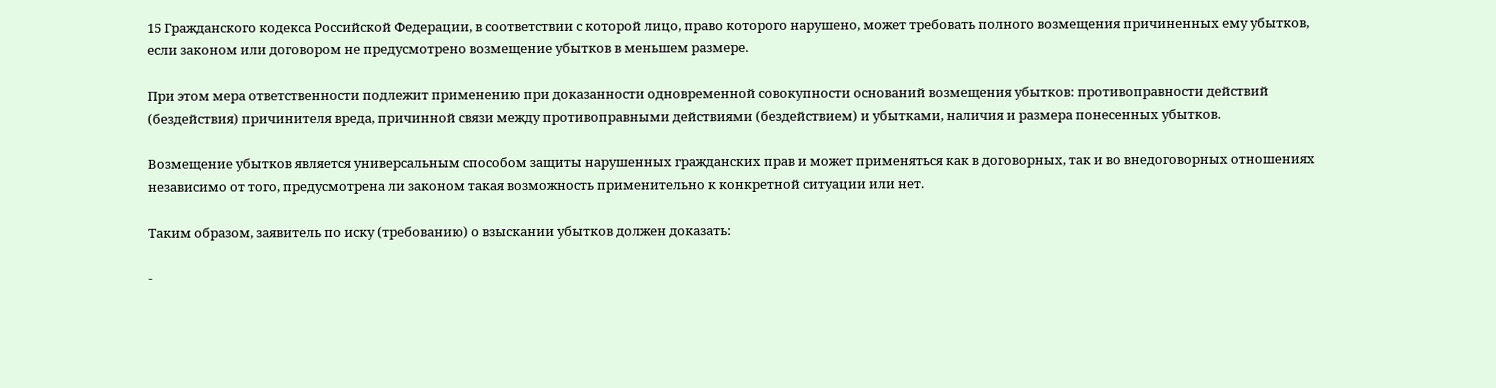15 Гражданского кодекса Российской Федерации, в соответствии с которой лицо, право которого нарушено, может требовать полного возмещения причиненных ему убытков, если законом или договором не предусмотрено возмещение убытков в меньшем размере.

При этом мера ответственности подлежит применению при доказанности одновременной совокупности оснований возмещения убытков: противоправности действий (бездействия) причинителя вреда, причинной связи между противоправными действиями (бездействием) и убытками, наличия и размера понесенных убытков.

Возмещение убытков является универсальным способом защиты нарушенных гражданских прав и может применяться как в договорных, так и во внедоговорных отношениях независимо от того, предусмотрена ли законом такая возможность применительно к конкретной ситуации или нет.

Таким образом, заявитель по иску (требованию) о взыскании убытков должен доказать:

-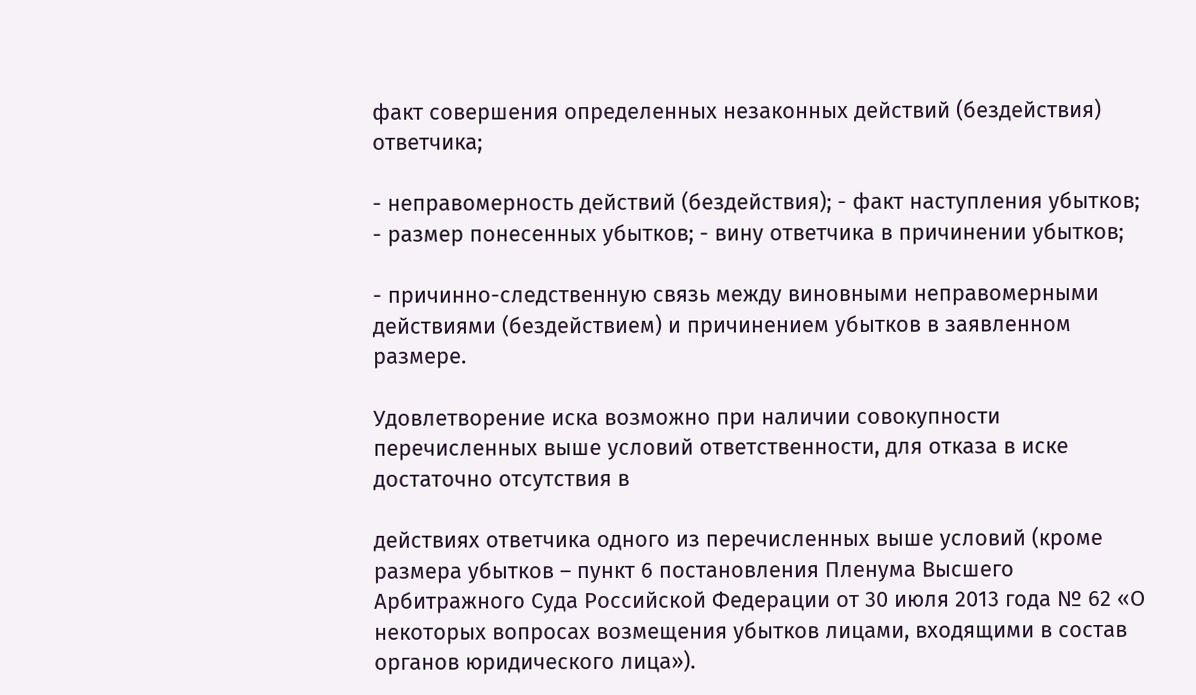факт совершения определенных незаконных действий (бездействия) ответчика;

- неправомерность действий (бездействия); - факт наступления убытков; - размер понесенных убытков; - вину ответчика в причинении убытков;

- причинно-следственную связь между виновными неправомерными действиями (бездействием) и причинением убытков в заявленном размере.

Удовлетворение иска возможно при наличии совокупности перечисленных выше условий ответственности, для отказа в иске достаточно отсутствия в

действиях ответчика одного из перечисленных выше условий (кроме размера убытков – пункт 6 постановления Пленума Высшего Арбитражного Суда Российской Федерации от 30 июля 2013 года № 62 «О некоторых вопросах возмещения убытков лицами, входящими в состав органов юридического лица»).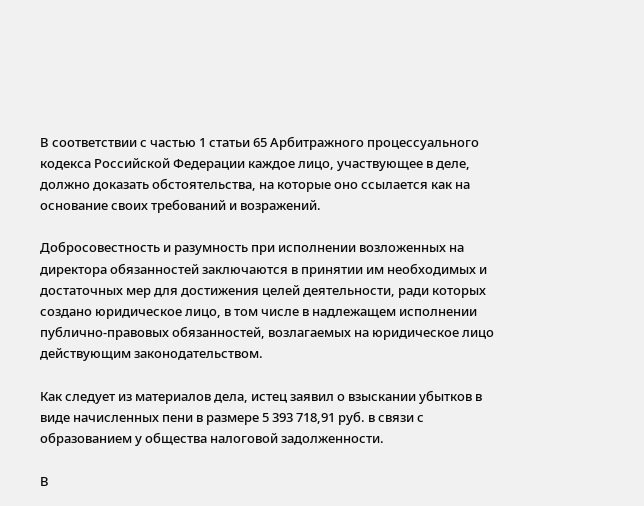В соответствии с частью 1 статьи 65 Арбитражного процессуального кодекса Российской Федерации каждое лицо, участвующее в деле, должно доказать обстоятельства, на которые оно ссылается как на основание своих требований и возражений.

Добросовестность и разумность при исполнении возложенных на директора обязанностей заключаются в принятии им необходимых и достаточных мер для достижения целей деятельности, ради которых создано юридическое лицо, в том числе в надлежащем исполнении публично-правовых обязанностей, возлагаемых на юридическое лицо действующим законодательством.

Как следует из материалов дела, истец заявил о взыскании убытков в виде начисленных пени в размере 5 393 718,91 руб. в связи с образованием у общества налоговой задолженности.

В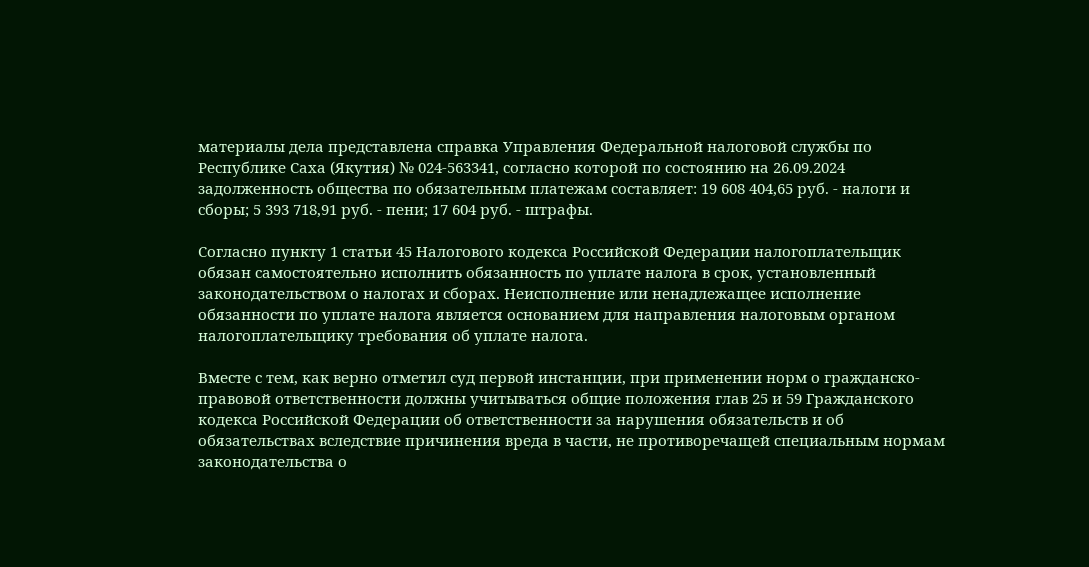материалы дела представлена справка Управления Федеральной налоговой службы по Республике Саха (Якутия) № 024-563341, согласно которой по состоянию на 26.09.2024 задолженность общества по обязательным платежам составляет: 19 608 404,65 руб. - налоги и сборы; 5 393 718,91 руб. - пени; 17 604 руб. - штрафы.

Согласно пункту 1 статьи 45 Налогового кодекса Российской Федерации налогоплательщик обязан самостоятельно исполнить обязанность по уплате налога в срок, установленный законодательством о налогах и сборах. Неисполнение или ненадлежащее исполнение обязанности по уплате налога является основанием для направления налоговым органом налогоплательщику требования об уплате налога.

Вместе с тем, как верно отметил суд первой инстанции, при применении норм о гражданско-правовой ответственности должны учитываться общие положения глав 25 и 59 Гражданского кодекса Российской Федерации об ответственности за нарушения обязательств и об обязательствах вследствие причинения вреда в части, не противоречащей специальным нормам законодательства о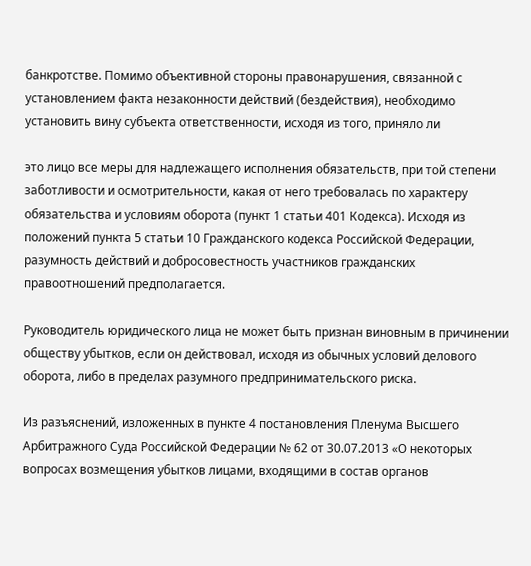банкротстве. Помимо объективной стороны правонарушения, связанной с установлением факта незаконности действий (бездействия), необходимо установить вину субъекта ответственности, исходя из того, приняло ли

это лицо все меры для надлежащего исполнения обязательств, при той степени заботливости и осмотрительности, какая от него требовалась по характеру обязательства и условиям оборота (пункт 1 статьи 401 Кодекса). Исходя из положений пункта 5 статьи 10 Гражданского кодекса Российской Федерации, разумность действий и добросовестность участников гражданских правоотношений предполагается.

Руководитель юридического лица не может быть признан виновным в причинении обществу убытков, если он действовал, исходя из обычных условий делового оборота, либо в пределах разумного предпринимательского риска.

Из разъяснений, изложенных в пункте 4 постановления Пленума Высшего Арбитражного Суда Российской Федерации № 62 от 30.07.2013 «О некоторых вопросах возмещения убытков лицами, входящими в состав органов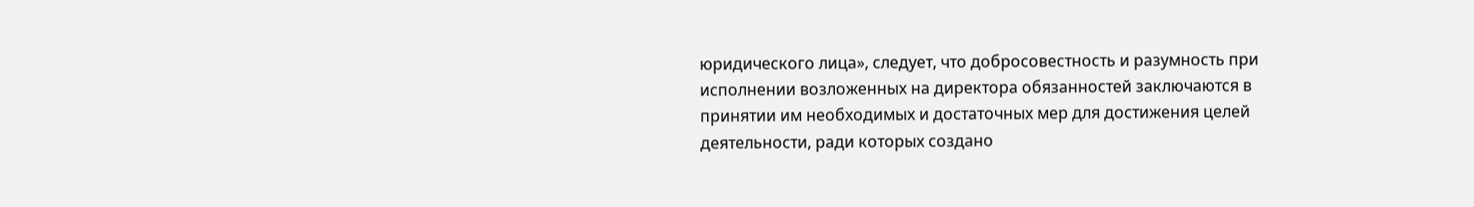юридического лица», следует, что добросовестность и разумность при исполнении возложенных на директора обязанностей заключаются в принятии им необходимых и достаточных мер для достижения целей деятельности, ради которых создано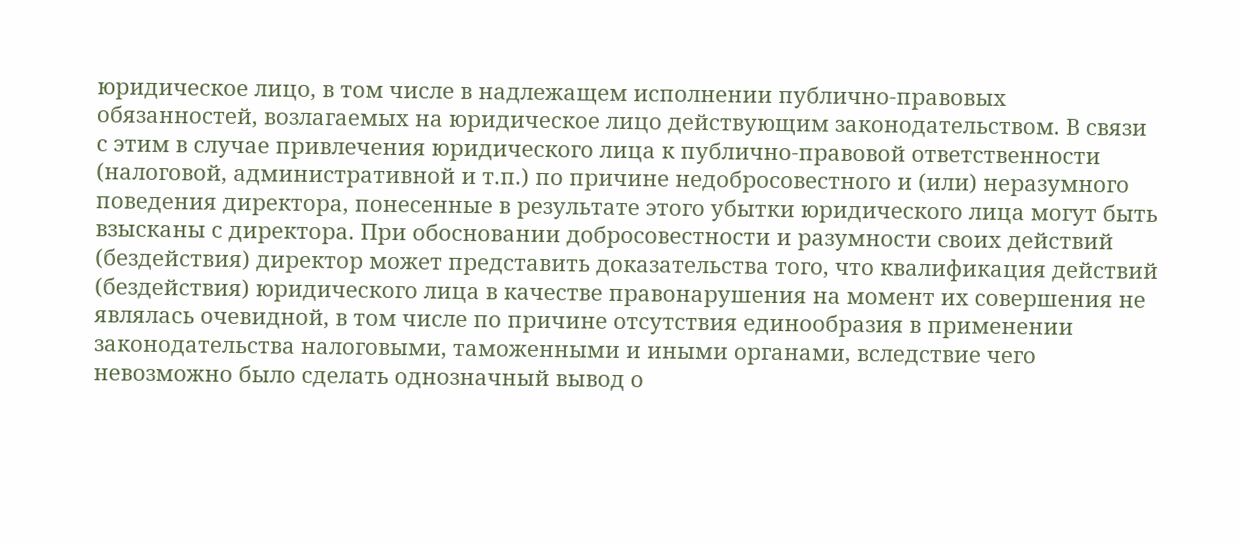юридическое лицо, в том числе в надлежащем исполнении публично-правовых обязанностей, возлагаемых на юридическое лицо действующим законодательством. В связи с этим в случае привлечения юридического лица к публично-правовой ответственности (налоговой, административной и т.п.) по причине недобросовестного и (или) неразумного поведения директора, понесенные в результате этого убытки юридического лица могут быть взысканы с директора. При обосновании добросовестности и разумности своих действий (бездействия) директор может представить доказательства того, что квалификация действий (бездействия) юридического лица в качестве правонарушения на момент их совершения не являлась очевидной, в том числе по причине отсутствия единообразия в применении законодательства налоговыми, таможенными и иными органами, вследствие чего невозможно было сделать однозначный вывод о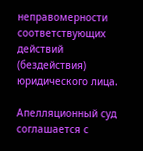неправомерности соответствующих действий (бездействия) юридического лица.

Апелляционный суд соглашается с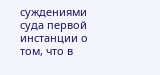суждениями суда первой инстанции о том, что в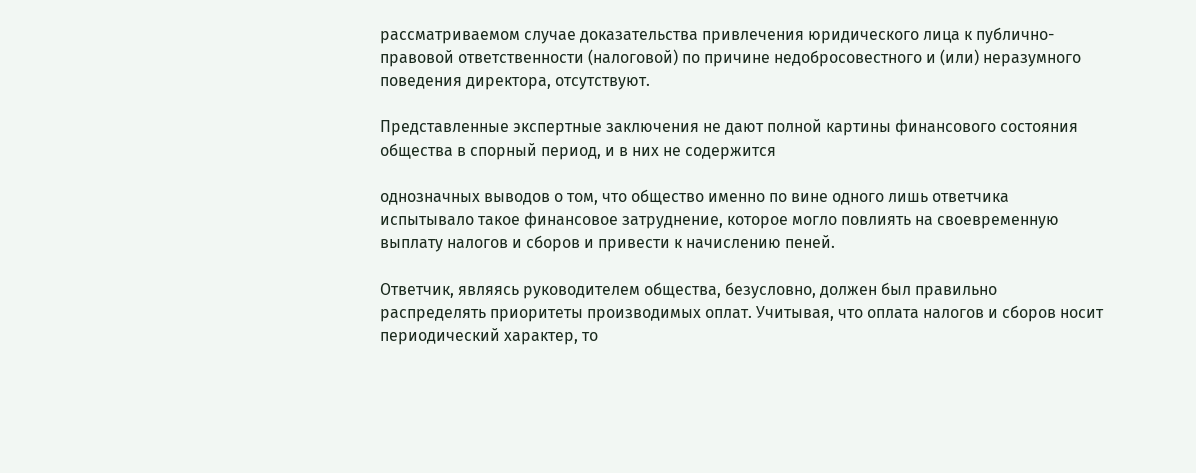рассматриваемом случае доказательства привлечения юридического лица к публично-правовой ответственности (налоговой) по причине недобросовестного и (или) неразумного поведения директора, отсутствуют.

Представленные экспертные заключения не дают полной картины финансового состояния общества в спорный период, и в них не содержится

однозначных выводов о том, что общество именно по вине одного лишь ответчика испытывало такое финансовое затруднение, которое могло повлиять на своевременную выплату налогов и сборов и привести к начислению пеней.

Ответчик, являясь руководителем общества, безусловно, должен был правильно распределять приоритеты производимых оплат. Учитывая, что оплата налогов и сборов носит периодический характер, то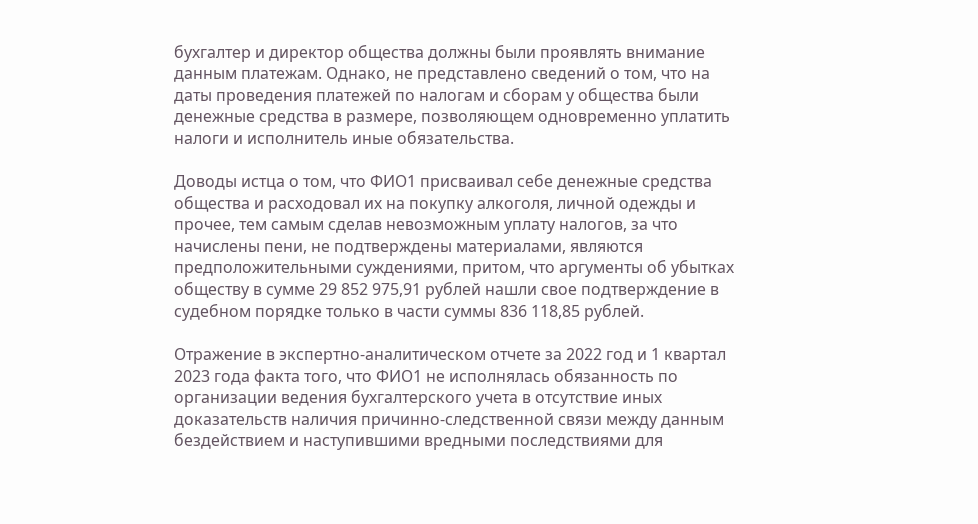бухгалтер и директор общества должны были проявлять внимание данным платежам. Однако, не представлено сведений о том, что на даты проведения платежей по налогам и сборам у общества были денежные средства в размере, позволяющем одновременно уплатить налоги и исполнитель иные обязательства.

Доводы истца о том, что ФИО1 присваивал себе денежные средства общества и расходовал их на покупку алкоголя, личной одежды и прочее, тем самым сделав невозможным уплату налогов, за что начислены пени, не подтверждены материалами, являются предположительными суждениями, притом, что аргументы об убытках обществу в сумме 29 852 975,91 рублей нашли свое подтверждение в судебном порядке только в части суммы 836 118,85 рублей.

Отражение в экспертно-аналитическом отчете за 2022 год и 1 квартал 2023 года факта того, что ФИО1 не исполнялась обязанность по организации ведения бухгалтерского учета в отсутствие иных доказательств наличия причинно-следственной связи между данным бездействием и наступившими вредными последствиями для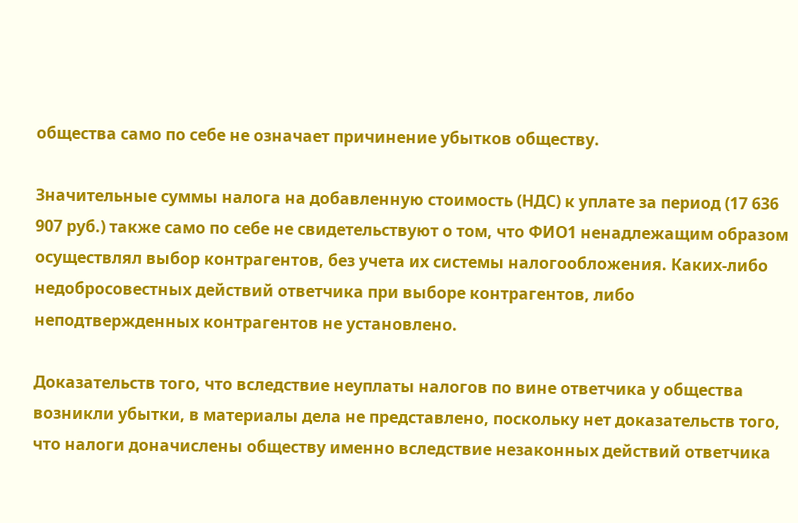общества само по себе не означает причинение убытков обществу.

Значительные суммы налога на добавленную стоимость (НДС) к уплате за период (17 636 907 руб.) также само по себе не свидетельствуют о том, что ФИО1 ненадлежащим образом осуществлял выбор контрагентов, без учета их системы налогообложения. Каких-либо недобросовестных действий ответчика при выборе контрагентов, либо неподтвержденных контрагентов не установлено.

Доказательств того, что вследствие неуплаты налогов по вине ответчика у общества возникли убытки, в материалы дела не представлено, поскольку нет доказательств того, что налоги доначислены обществу именно вследствие незаконных действий ответчика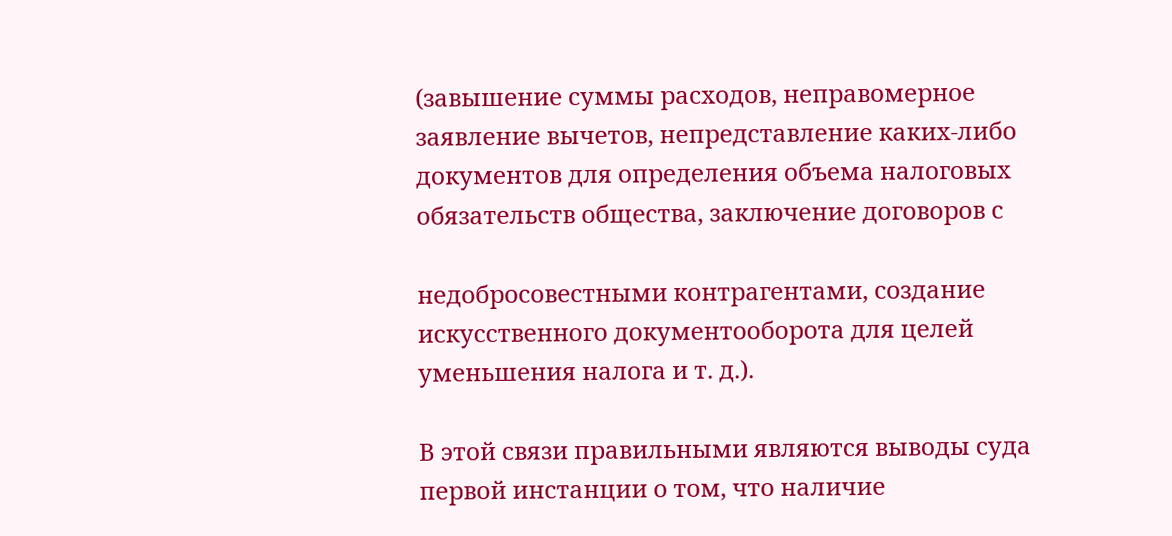(завышение суммы расходов, неправомерное заявление вычетов, непредставление каких-либо документов для определения объема налоговых обязательств общества, заключение договоров с

недобросовестными контрагентами, создание искусственного документооборота для целей уменьшения налога и т. д.).

В этой связи правильными являются выводы суда первой инстанции о том, что наличие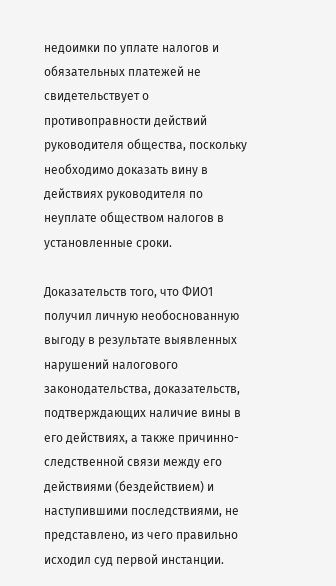недоимки по уплате налогов и обязательных платежей не свидетельствует о противоправности действий руководителя общества, поскольку необходимо доказать вину в действиях руководителя по неуплате обществом налогов в установленные сроки.

Доказательств того, что ФИО1 получил личную необоснованную выгоду в результате выявленных нарушений налогового законодательства, доказательств, подтверждающих наличие вины в его действиях, а также причинно-следственной связи между его действиями (бездействием) и наступившими последствиями, не представлено, из чего правильно исходил суд первой инстанции.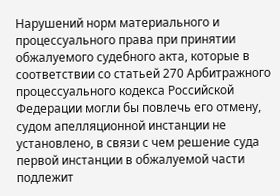Нарушений норм материального и процессуального права при принятии обжалуемого судебного акта, которые в соответствии со статьей 270 Арбитражного процессуального кодекса Российской Федерации могли бы повлечь его отмену, судом апелляционной инстанции не установлено, в связи с чем решение суда первой инстанции в обжалуемой части подлежит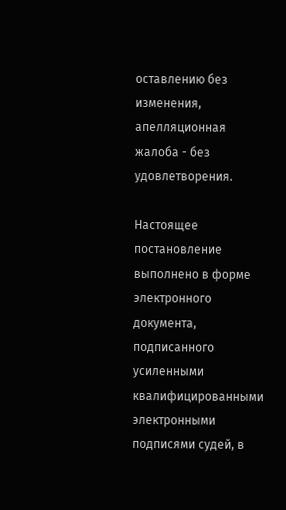оставлению без изменения, апелляционная жалоба - без удовлетворения.

Настоящее постановление выполнено в форме электронного документа, подписанного усиленными квалифицированными электронными подписями судей, в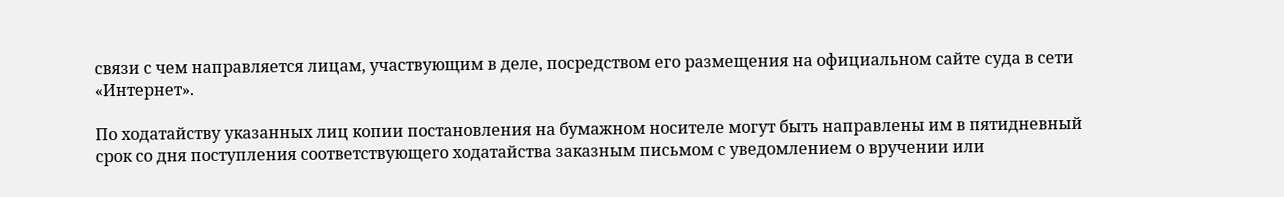связи с чем направляется лицам, участвующим в деле, посредством его размещения на официальном сайте суда в сети «Интернет».

По ходатайству указанных лиц копии постановления на бумажном носителе могут быть направлены им в пятидневный срок со дня поступления соответствующего ходатайства заказным письмом с уведомлением о вручении или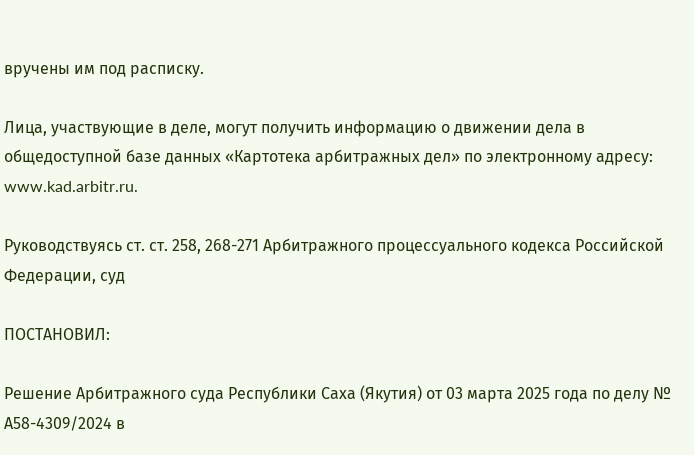вручены им под расписку.

Лица, участвующие в деле, могут получить информацию о движении дела в общедоступной базе данных «Картотека арбитражных дел» по электронному адресу: www.kad.arbitr.ru.

Руководствуясь ст. ст. 258, 268-271 Арбитражного процессуального кодекса Российской Федерации, суд

ПОСТАНОВИЛ:

Решение Арбитражного суда Республики Саха (Якутия) от 03 марта 2025 года по делу № А58-4309/2024 в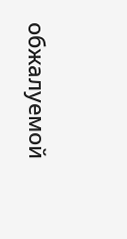обжалуемой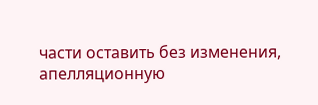части оставить без изменения, апелляционную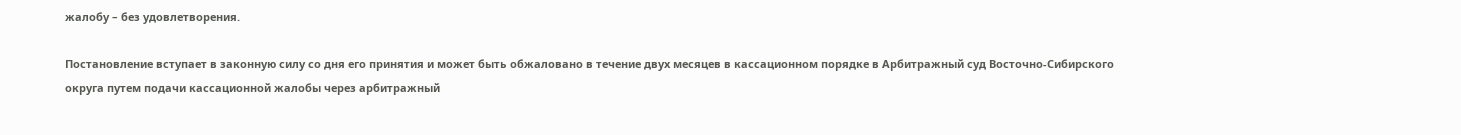жалобу – без удовлетворения.

Постановление вступает в законную силу со дня его принятия и может быть обжаловано в течение двух месяцев в кассационном порядке в Арбитражный суд Восточно-Сибирского округа путем подачи кассационной жалобы через арбитражный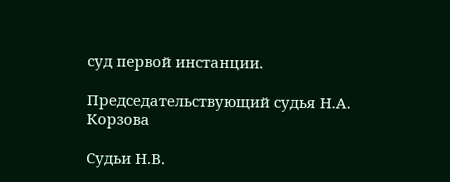суд первой инстанции.

Председательствующий судья Н.А. Корзова

Судьи Н.В.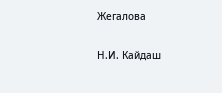Жегалова

Н.И. Кайдаш